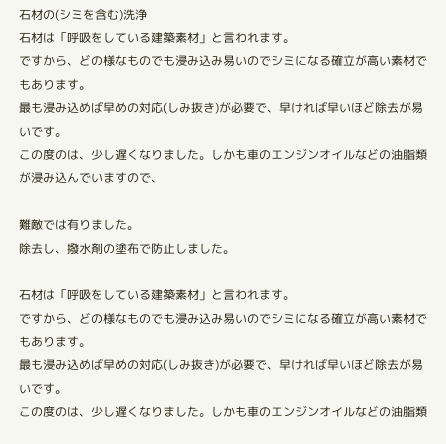石材の(シミを含む)洗浄
石材は「呼吸をしている建築素材」と言われます。
ですから、どの様なものでも浸み込み易いのでシミになる確立が高い素材でもあります。
最も浸み込めば早めの対応(しみ抜き)が必要で、早ければ早いほど除去が易いです。
この度のは、少し遅くなりました。しかも車のエンジンオイルなどの油脂類が浸み込んでいますので、

難敵では有りました。
除去し、撥水剤の塗布で防止しました。

石材は「呼吸をしている建築素材」と言われます。
ですから、どの様なものでも浸み込み易いのでシミになる確立が高い素材でもあります。
最も浸み込めば早めの対応(しみ抜き)が必要で、早ければ早いほど除去が易いです。
この度のは、少し遅くなりました。しかも車のエンジンオイルなどの油脂類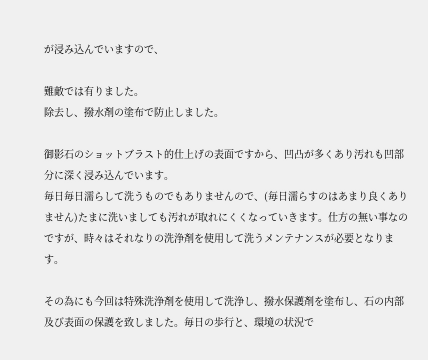が浸み込んでいますので、

難敵では有りました。
除去し、撥水剤の塗布で防止しました。

御影石のショットブラスト的仕上げの表面ですから、凹凸が多くあり汚れも凹部分に深く浸み込んでいます。
毎日毎日濡らして洗うものでもありませんので、(毎日濡らすのはあまり良くありません)たまに洗いましても汚れが取れにくくなっていきます。仕方の無い事なのですが、時々はそれなりの洗浄剤を使用して洗うメンテナンスが必要となります。

その為にも今回は特殊洗浄剤を使用して洗浄し、撥水保護剤を塗布し、石の内部及び表面の保護を致しました。毎日の歩行と、環境の状況で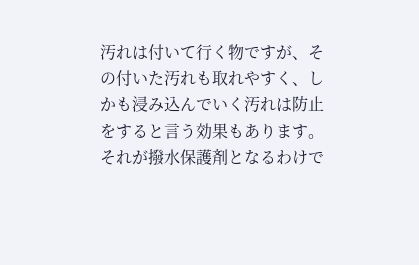汚れは付いて行く物ですが、その付いた汚れも取れやすく、しかも浸み込んでいく汚れは防止をすると言う効果もあります。それが撥水保護剤となるわけで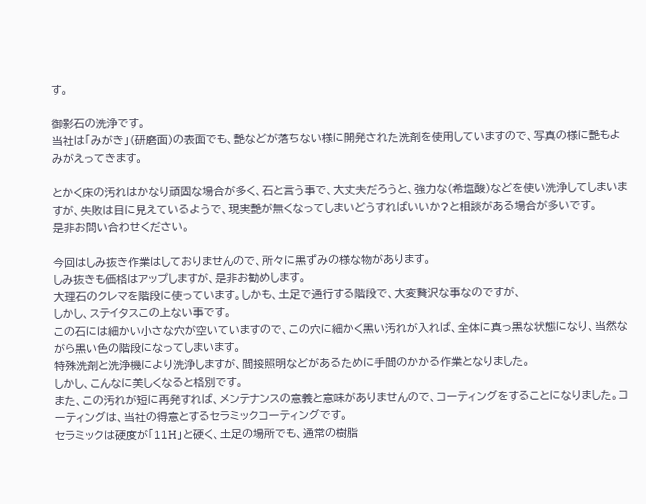す。

御影石の洗浄です。
当社は「みがき」(研磨面)の表面でも、艶などが落ちない様に開発された洗剤を使用していますので、写真の様に艶もよみがえってきます。

とかく床の汚れはかなり頑固な場合が多く、石と言う事で、大丈夫だろうと、強力な(希塩酸)などを使い洗浄してしまいますが、失敗は目に見えているようで、現実艶が無くなってしまいどうすればいいか?と相談がある場合が多いです。
是非お問い合わせください。

今回はしみ抜き作業はしておりませんので、所々に黒ずみの様な物があります。
しみ抜きも価格はアップしますが、是非お勧めします。
大理石のクレマを階段に使っています。しかも、土足で通行する階段で、大変贅沢な事なのですが、
しかし、ステイタスこの上ない事です。
この石には細かい小さな穴が空いていますので、この穴に細かく黒い汚れが入れば、全体に真っ黒な状態になり、当然ながら黒い色の階段になってしまいます。
特殊洗剤と洗浄機により洗浄しますが、間接照明などがあるために手間のかかる作業となりました。
しかし、こんなに美しくなると格別です。
また、この汚れが短に再発すれば、メンテナンスの意義と意味がありませんので、コーティングをすることになりました。コーティングは、当社の得意とするセラミックコーティングです。
セラミックは硬度が「11H」と硬く、土足の場所でも、通常の樹脂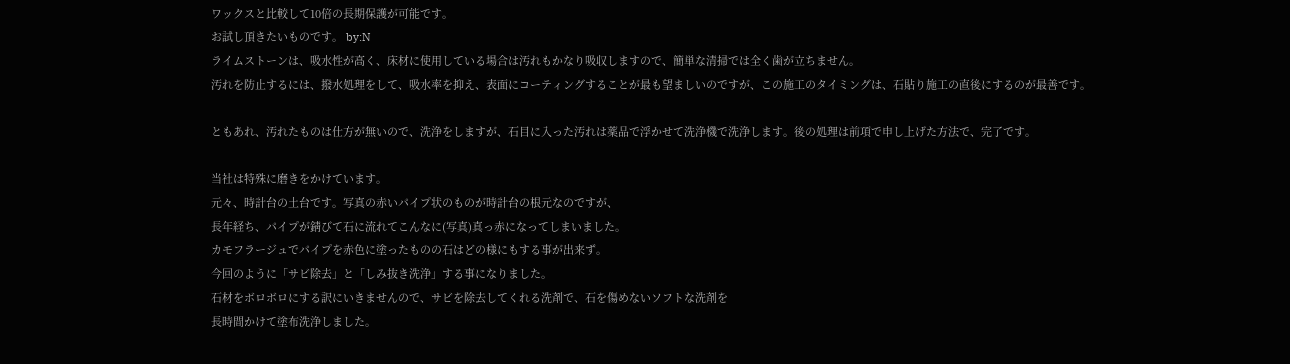ワックスと比較して10倍の長期保護が可能です。
お試し頂きたいものです。 by:N
ライムストーンは、吸水性が高く、床材に使用している場合は汚れもかなり吸収しますので、簡単な清掃では全く歯が立ちません。
汚れを防止するには、撥水処理をして、吸水率を抑え、表面にコーティングすることが最も望ましいのですが、この施工のタイミングは、石貼り施工の直後にするのが最善です。

ともあれ、汚れたものは仕方が無いので、洗浄をしますが、石目に入った汚れは薬品で浮かせて洗浄機で洗浄します。後の処理は前項で申し上げた方法で、完了です。

当社は特殊に磨きをかけています。
元々、時計台の土台です。写真の赤いパイプ状のものが時計台の根元なのですが、
長年経ち、パイプが錆びて石に流れてこんなに(写真)真っ赤になってしまいました。
カモフラージュでパイプを赤色に塗ったものの石はどの様にもする事が出来ず。
今回のように「サビ除去」と「しみ抜き洗浄」する事になりました。
石材をボロボロにする訳にいきませんので、サビを除去してくれる洗剤で、石を傷めないソフトな洗剤を
長時間かけて塗布洗浄しました。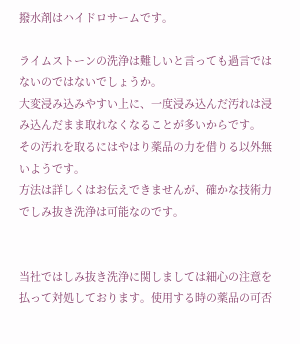撥水剤はハイドロサームです。

ライムストーンの洗浄は難しいと言っても過言ではないのではないでしょうか。
大変浸み込みやすい上に、一度浸み込んだ汚れは浸み込んだまま取れなくなることが多いからです。
その汚れを取るにはやはり薬品の力を借りる以外無いようです。
方法は詳しくはお伝えできませんが、確かな技術力でしみ抜き洗浄は可能なのです。


当社ではしみ抜き洗浄に関しましては細心の注意を払って対処しております。使用する時の薬品の可否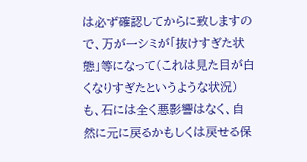は必ず確認してからに致しますので、万が一シミが「抜けすぎた状態」等になって(これは見た目が白くなりすぎたというような状況)も、石には全く悪影響はなく、自然に元に戻るかもしくは戻せる保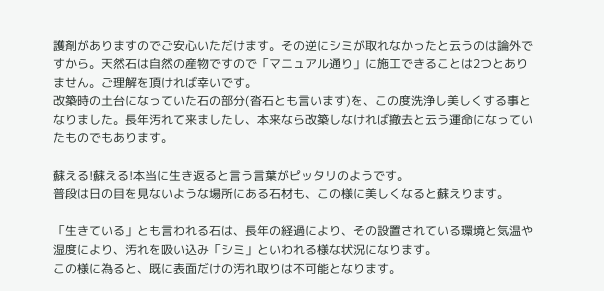護剤がありますのでご安心いただけます。その逆にシミが取れなかったと云うのは論外ですから。天然石は自然の産物ですので「マニュアル通り」に施工できることは2つとありません。ご理解を頂ければ幸いです。
改築時の土台になっていた石の部分(沓石とも言います)を、この度洗浄し美しくする事となりました。長年汚れて来ましたし、本来なら改築しなければ撤去と云う運命になっていたものでもあります。

蘇える!蘇える!本当に生き返ると言う言葉がピッタリのようです。
普段は日の目を見ないような場所にある石材も、この様に美しくなると蘇えります。

「生きている」とも言われる石は、長年の経過により、その設置されている環境と気温や湿度により、汚れを吸い込み「シミ」といわれる様な状況になります。
この様に為ると、既に表面だけの汚れ取りは不可能となります。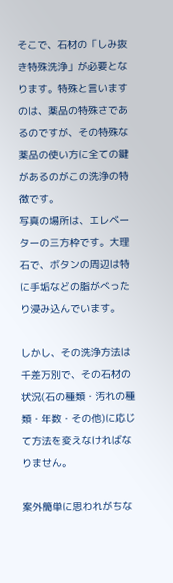そこで、石材の「しみ抜き特殊洗浄」が必要となります。特殊と言いますのは、薬品の特殊さであるのですが、その特殊な薬品の使い方に全ての鍵があるのがこの洗浄の特徴です。
写真の場所は、エレベーターの三方枠です。大理石で、ボタンの周辺は特に手垢などの脂がべったり浸み込んでいます。

しかし、その洗浄方法は千差万別で、その石材の状況(石の種類・汚れの種類・年数・その他)に応じて方法を変えなければなりません。

案外簡単に思われがちな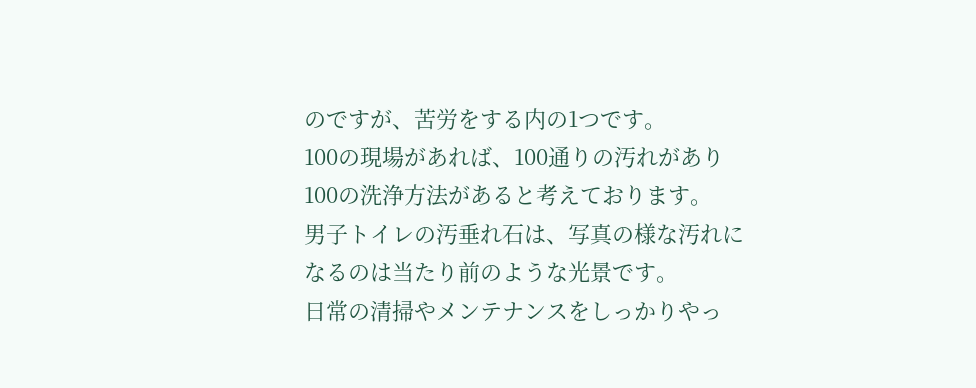のですが、苦労をする内の1つです。
100の現場があれば、100通りの汚れがあり100の洗浄方法があると考えております。
男子トイレの汚垂れ石は、写真の様な汚れになるのは当たり前のような光景です。
日常の清掃やメンテナンスをしっかりやっ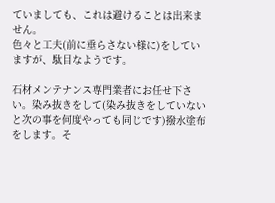ていましても、これは避けることは出来ません。
色々と工夫(前に垂らさない様に)をしていますが、駄目なようです。

石材メンテナンス専門業者にお任せ下さい。染み抜きをして(染み抜きをしていないと次の事を何度やっても同じです)撥水塗布をします。そ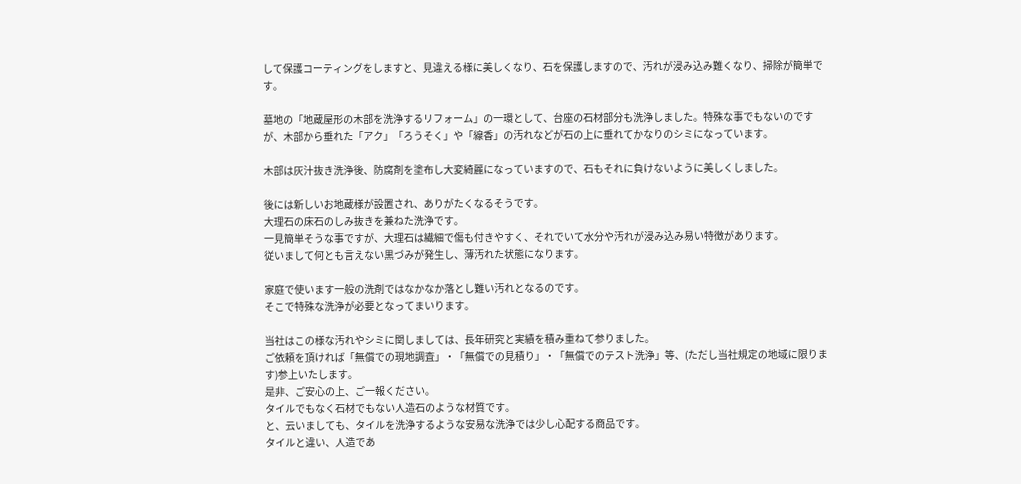して保護コーティングをしますと、見違える様に美しくなり、石を保護しますので、汚れが浸み込み難くなり、掃除が簡単です。

墓地の「地蔵屋形の木部を洗浄するリフォーム」の一環として、台座の石材部分も洗浄しました。特殊な事でもないのですが、木部から垂れた「アク」「ろうそく」や「線香」の汚れなどが石の上に垂れてかなりのシミになっています。

木部は灰汁抜き洗浄後、防腐剤を塗布し大変綺麗になっていますので、石もそれに負けないように美しくしました。

後には新しいお地蔵様が設置され、ありがたくなるそうです。
大理石の床石のしみ抜きを兼ねた洗浄です。
一見簡単そうな事ですが、大理石は繊細で傷も付きやすく、それでいて水分や汚れが浸み込み易い特徴があります。
従いまして何とも言えない黒づみが発生し、薄汚れた状態になります。

家庭で使います一般の洗剤ではなかなか落とし難い汚れとなるのです。
そこで特殊な洗浄が必要となってまいります。

当社はこの様な汚れやシミに関しましては、長年研究と実績を積み重ねて参りました。
ご依頼を頂ければ「無償での現地調査」・「無償での見積り」・「無償でのテスト洗浄」等、(ただし当社規定の地域に限ります)参上いたします。
是非、ご安心の上、ご一報ください。
タイルでもなく石材でもない人造石のような材質です。
と、云いましても、タイルを洗浄するような安易な洗浄では少し心配する商品です。
タイルと違い、人造であ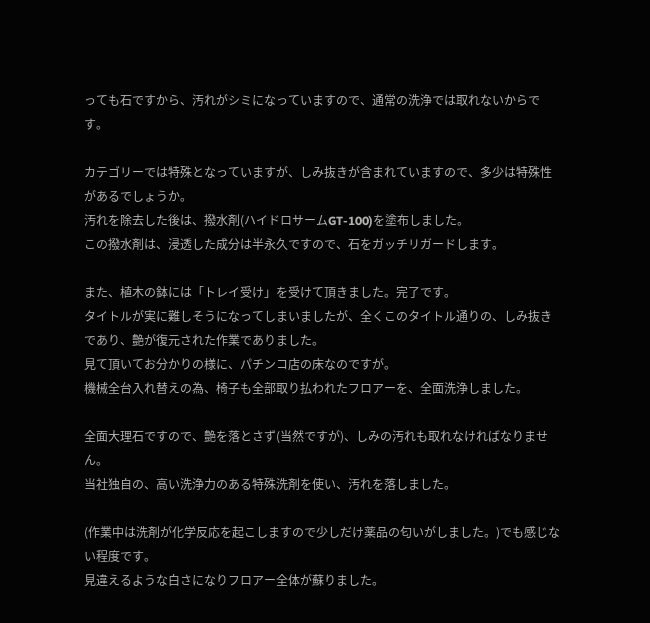っても石ですから、汚れがシミになっていますので、通常の洗浄では取れないからです。

カテゴリーでは特殊となっていますが、しみ抜きが含まれていますので、多少は特殊性があるでしょうか。
汚れを除去した後は、撥水剤(ハイドロサームGT-100)を塗布しました。
この撥水剤は、浸透した成分は半永久ですので、石をガッチリガードします。

また、植木の鉢には「トレイ受け」を受けて頂きました。完了です。
タイトルが実に難しそうになってしまいましたが、全くこのタイトル通りの、しみ抜きであり、艶が復元された作業でありました。
見て頂いてお分かりの様に、パチンコ店の床なのですが。
機械全台入れ替えの為、椅子も全部取り払われたフロアーを、全面洗浄しました。

全面大理石ですので、艶を落とさず(当然ですが)、しみの汚れも取れなければなりません。
当社独自の、高い洗浄力のある特殊洗剤を使い、汚れを落しました。

(作業中は洗剤が化学反応を起こしますので少しだけ薬品の匂いがしました。)でも感じない程度です。
見違えるような白さになりフロアー全体が蘇りました。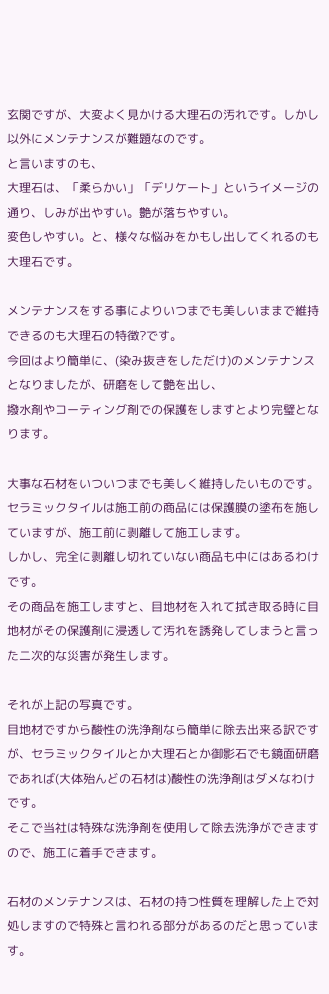玄関ですが、大変よく見かける大理石の汚れです。しかし以外にメンテナンスが難題なのです。
と言いますのも、
大理石は、「柔らかい」「デリケート」というイメージの通り、しみが出やすい。艶が落ちやすい。
変色しやすい。と、様々な悩みをかもし出してくれるのも大理石です。

メンテナンスをする事によりいつまでも美しいままで維持できるのも大理石の特徴?です。
今回はより簡単に、(染み抜きをしただけ)のメンテナンスとなりましたが、研磨をして艶を出し、
撥水剤やコーティング剤での保護をしますとより完璧となります。

大事な石材をいついつまでも美しく維持したいものです。
セラミックタイルは施工前の商品には保護膜の塗布を施していますが、施工前に剥離して施工します。
しかし、完全に剥離し切れていない商品も中にはあるわけです。
その商品を施工しますと、目地材を入れて拭き取る時に目地材がその保護剤に浸透して汚れを誘発してしまうと言った二次的な災害が発生します。

それが上記の写真です。
目地材ですから酸性の洗浄剤なら簡単に除去出来る訳ですが、セラミックタイルとか大理石とか御影石でも鏡面研磨であれば(大体殆んどの石材は)酸性の洗浄剤はダメなわけです。
そこで当社は特殊な洗浄剤を使用して除去洗浄ができますので、施工に着手できます。

石材のメンテナンスは、石材の持つ性質を理解した上で対処しますので特殊と言われる部分があるのだと思っています。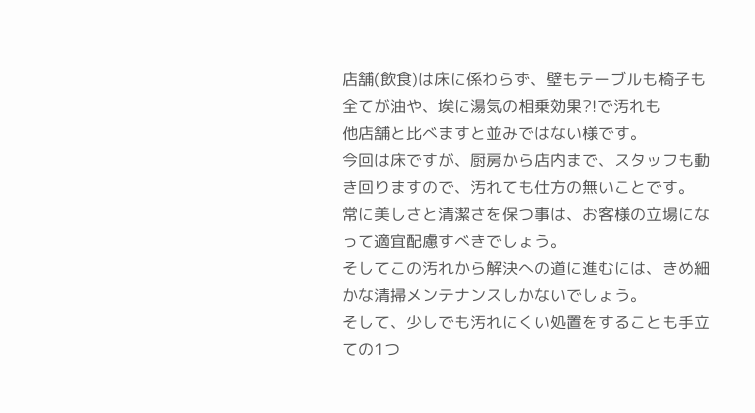店舗(飲食)は床に係わらず、壁もテーブルも椅子も全てが油や、埃に湯気の相乗効果?!で汚れも
他店舗と比べますと並みではない様です。
今回は床ですが、厨房から店内まで、スタッフも動き回りますので、汚れても仕方の無いことです。
常に美しさと清潔さを保つ事は、お客様の立場になって適宜配慮すべきでしょう。
そしてこの汚れから解決への道に進むには、きめ細かな清掃メンテナンスしかないでしょう。
そして、少しでも汚れにくい処置をすることも手立ての1つ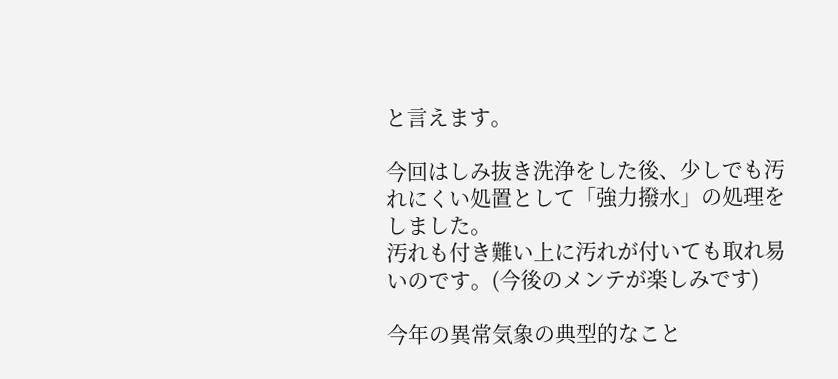と言えます。

今回はしみ抜き洗浄をした後、少しでも汚れにくい処置として「強力撥水」の処理をしました。
汚れも付き難い上に汚れが付いても取れ易いのです。(今後のメンテが楽しみです)

今年の異常気象の典型的なこと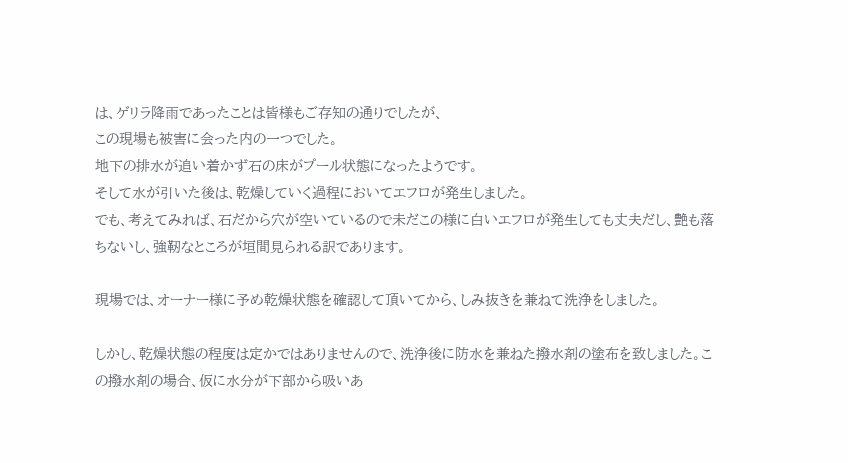は、ゲリラ降雨であったことは皆様もご存知の通りでしたが、
この現場も被害に会った内の一つでした。
地下の排水が追い着かず石の床がプール状態になったようです。
そして水が引いた後は、乾燥していく過程においてエフロが発生しました。
でも、考えてみれば、石だから穴が空いているので未だこの様に白いエフロが発生しても丈夫だし、艶も落ちないし、強靭なところが垣間見られる訳であります。

現場では、オーナー様に予め乾燥状態を確認して頂いてから、しみ抜きを兼ねて洗浄をしました。

しかし、乾燥状態の程度は定かではありませんので、洗浄後に防水を兼ねた撥水剤の塗布を致しました。この撥水剤の場合、仮に水分が下部から吸いあ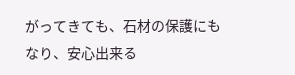がってきても、石材の保護にもなり、安心出来る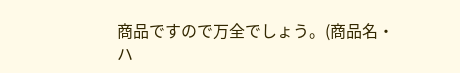商品ですので万全でしょう。(商品名・ハ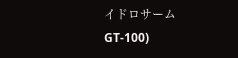イドロサームGT-100)